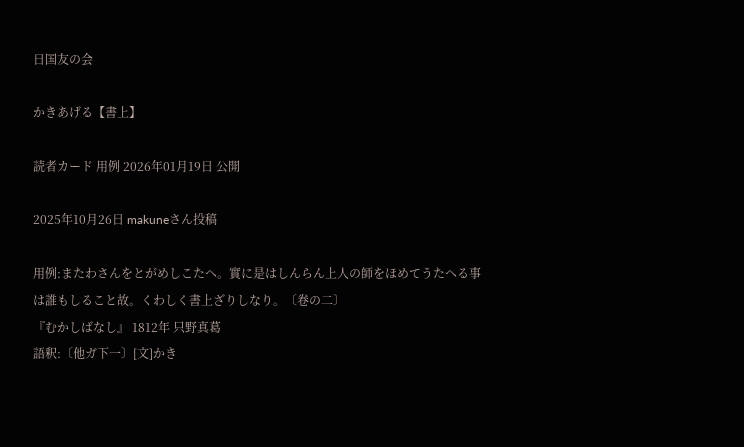日国友の会

かきあげる【書上】

読者カード 用例 2026年01月19日 公開

2025年10月26日 makuneさん投稿

用例:またわさんをとがめしこたへ。實に是はしんらん上人の師をほめてうたへる事は誰もしること故。くわしく書上ざりしなり。〔卷の二〕
『むかしばなし』 1812年 只野真葛
語釈:〔他ガ下一〕[文]かき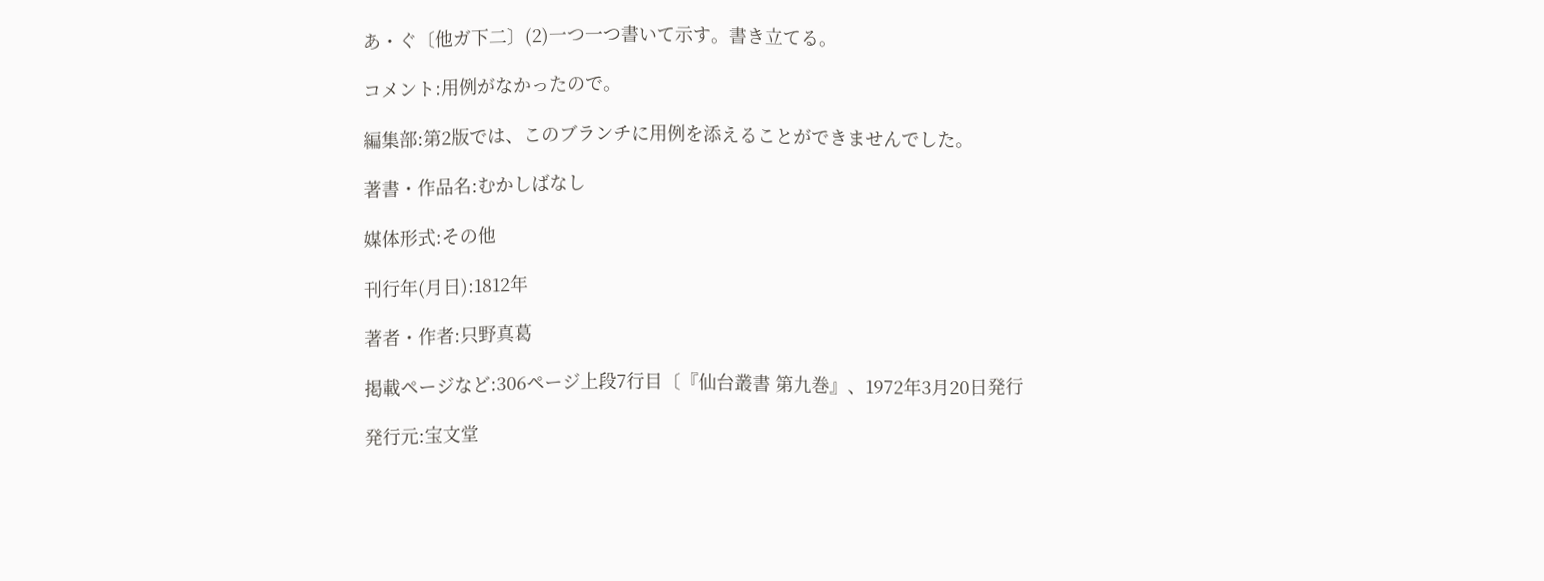あ・ぐ〔他ガ下二〕(2)一つ一つ書いて示す。書き立てる。

コメント:用例がなかったので。

編集部:第2版では、このブランチに用例を添えることができませんでした。

著書・作品名:むかしばなし

媒体形式:その他

刊行年(月日):1812年

著者・作者:只野真葛

掲載ページなど:306ページ上段7行目〔『仙台叢書 第九巻』、1972年3月20日発行

発行元:宝文堂